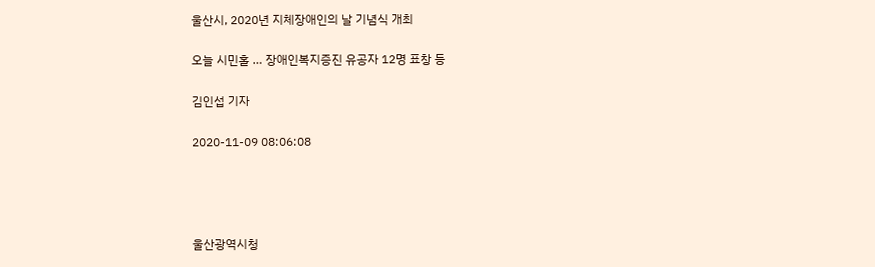울산시, 2020년 지체장애인의 날 기념식 개최

오늘 시민홀 … 장애인복지증진 유공자 12명 표창 등

김인섭 기자

2020-11-09 08:06:08




울산광역시청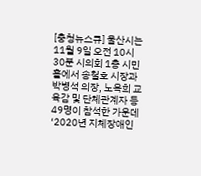[충청뉴스큐] 울산시는 11월 9일 오전 10시 30분 시의회 1층 시민홀에서 송철호 시장과 박병석 의장, 노옥희 교육감 및 단체관계자 등 49명이 참석한 가운데 ‘2020년 지체장애인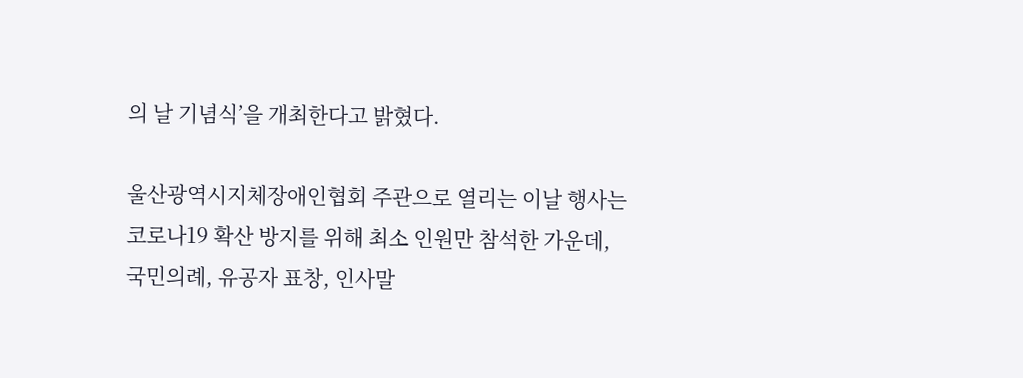의 날 기념식’을 개최한다고 밝혔다.

울산광역시지체장애인협회 주관으로 열리는 이날 행사는 코로나19 확산 방지를 위해 최소 인원만 참석한 가운데, 국민의례, 유공자 표창, 인사말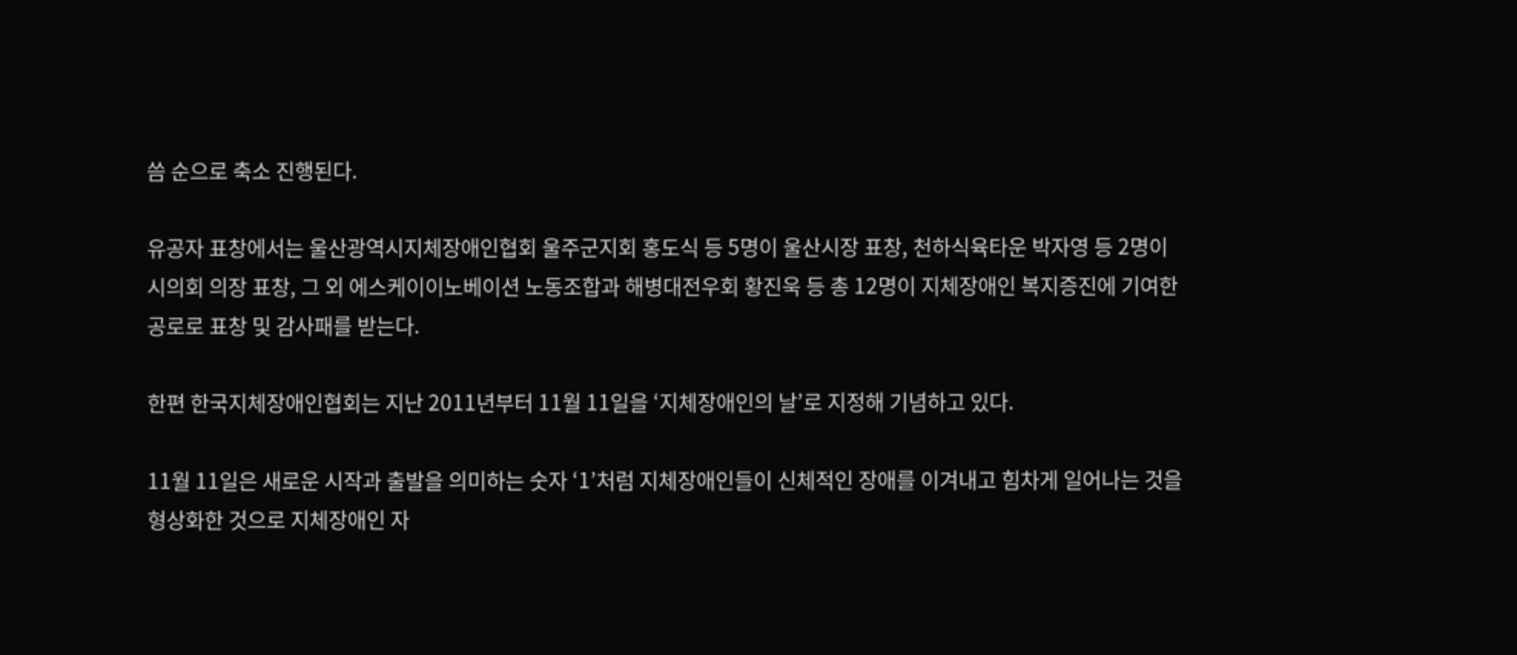씀 순으로 축소 진행된다.

유공자 표창에서는 울산광역시지체장애인협회 울주군지회 홍도식 등 5명이 울산시장 표창, 천하식육타운 박자영 등 2명이 시의회 의장 표창, 그 외 에스케이이노베이션 노동조합과 해병대전우회 황진욱 등 총 12명이 지체장애인 복지증진에 기여한 공로로 표창 및 감사패를 받는다.

한편 한국지체장애인협회는 지난 2011년부터 11월 11일을 ‘지체장애인의 날’로 지정해 기념하고 있다.

11월 11일은 새로운 시작과 출발을 의미하는 숫자 ‘1’처럼 지체장애인들이 신체적인 장애를 이겨내고 힘차게 일어나는 것을 형상화한 것으로 지체장애인 자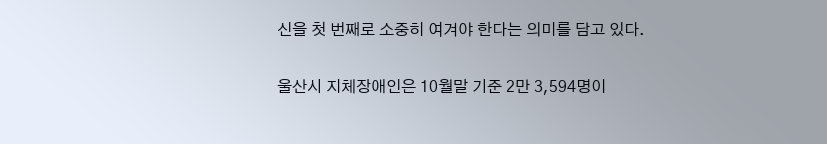신을 첫 번째로 소중히 여겨야 한다는 의미를 담고 있다.

울산시 지체장애인은 10월말 기준 2만 3,594명이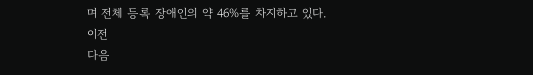며 전체 등록 장애인의 약 46%를 차지하고 있다.
이전
다음